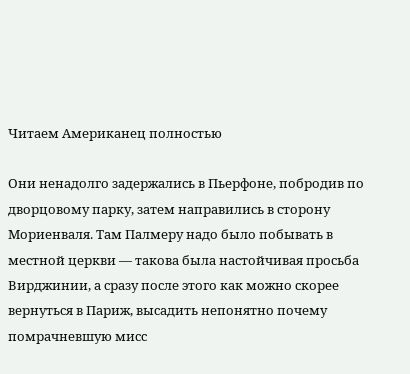Читаем Американец полностью

Они ненадолго задержались в Пьерфоне, побродив по дворцовому парку, затем направились в сторону Мориенваля. Там Палмеру надо было побывать в местной церкви — такова была настойчивая просьба Вирджинии, а сразу после этого как можно скорее вернуться в Париж, высадить непонятно почему помрачневшую мисс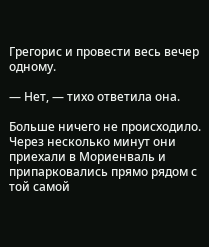Грегорис и провести весь вечер одному.

— Нет, — тихо ответила она.

Больше ничего не происходило. Через несколько минут они приехали в Мориенваль и припарковались прямо рядом с той самой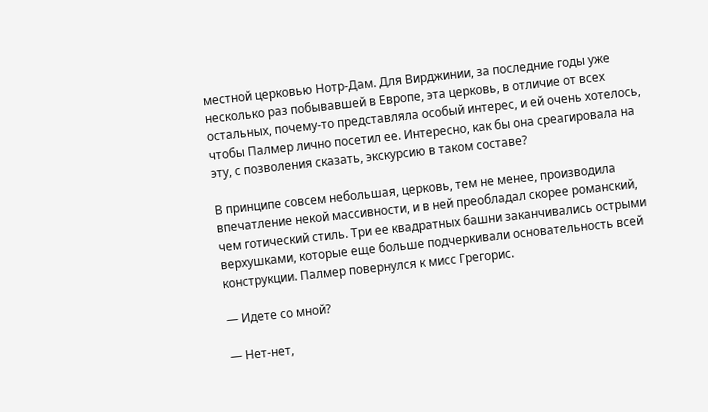местной церковью Нотр-Дам. Для Вирджинии, за последние годы уже несколько раз побывавшей в Европе, эта церковь, в отличие от всех остальных, почему-то представляла особый интерес, и ей очень хотелось, чтобы Палмер лично посетил ее. Интересно, как бы она среагировала на эту, с позволения сказать, экскурсию в таком составе?

В принципе совсем небольшая, церковь, тем не менее, производила впечатление некой массивности, и в ней преобладал скорее романский, чем готический стиль. Три ее квадратных башни заканчивались острыми верхушками, которые еще больше подчеркивали основательность всей конструкции. Палмер повернулся к мисс Грегорис.

— Идете со мной?

— Нет-нет,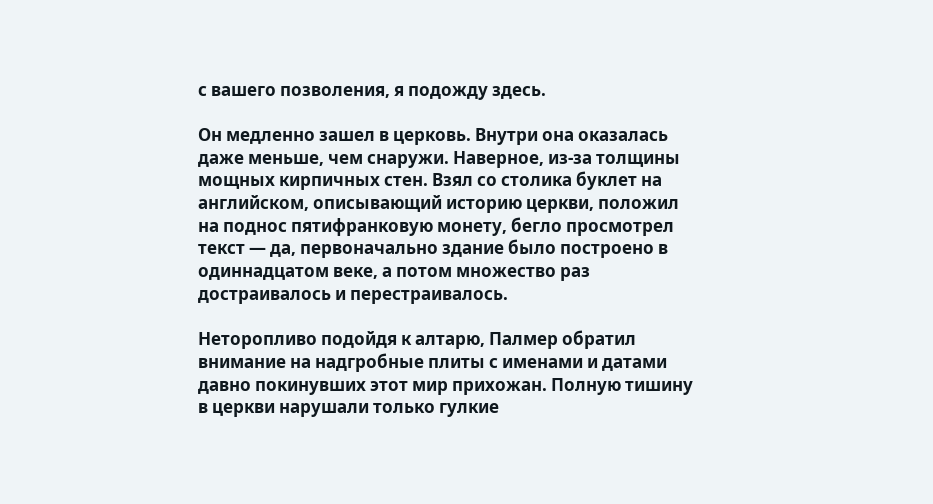с вашего позволения, я подожду здесь.

Он медленно зашел в церковь. Внутри она оказалась даже меньше, чем снаружи. Наверное, из-за толщины мощных кирпичных стен. Взял со столика буклет на английском, описывающий историю церкви, положил на поднос пятифранковую монету, бегло просмотрел текст — да, первоначально здание было построено в одиннадцатом веке, а потом множество раз достраивалось и перестраивалось.

Неторопливо подойдя к алтарю, Палмер обратил внимание на надгробные плиты с именами и датами давно покинувших этот мир прихожан. Полную тишину в церкви нарушали только гулкие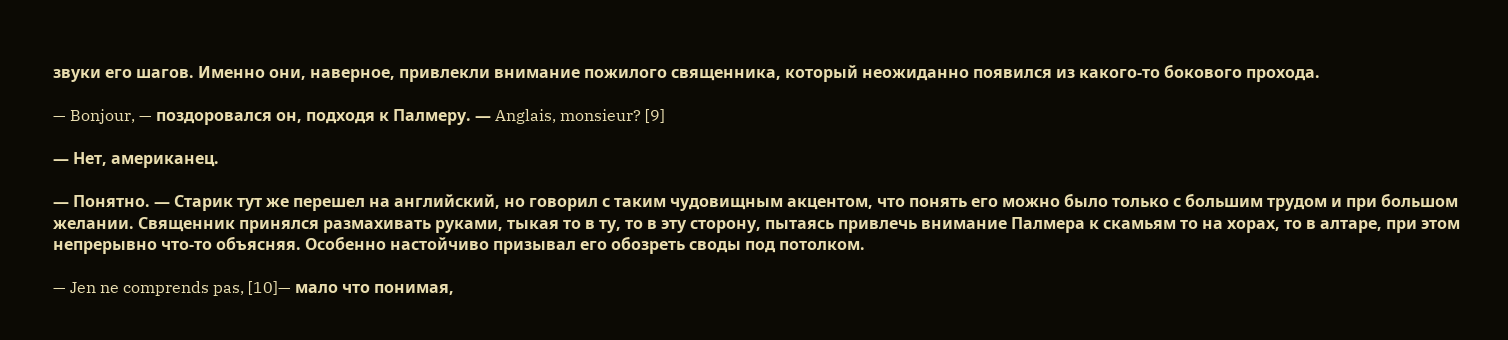звуки его шагов. Именно они, наверное, привлекли внимание пожилого священника, который неожиданно появился из какого-то бокового прохода.

— Bonjour, — поздоровался он, подходя к Палмеру. — Anglais, monsieur? [9]

— Нет, американец.

— Понятно. — Старик тут же перешел на английский, но говорил с таким чудовищным акцентом, что понять его можно было только с большим трудом и при большом желании. Священник принялся размахивать руками, тыкая то в ту, то в эту сторону, пытаясь привлечь внимание Палмера к скамьям то на хорах, то в алтаре, при этом непрерывно что-то объясняя. Особенно настойчиво призывал его обозреть своды под потолком.

— Jen ne comprends pas, [10]— мало что понимая,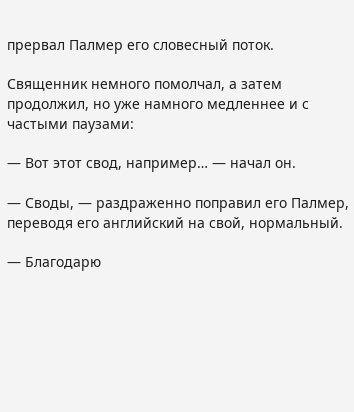прервал Палмер его словесный поток.

Священник немного помолчал, а затем продолжил, но уже намного медленнее и с частыми паузами:

— Вот этот свод, например… — начал он.

— Своды, — раздраженно поправил его Палмер, переводя его английский на свой, нормальный.

— Благодарю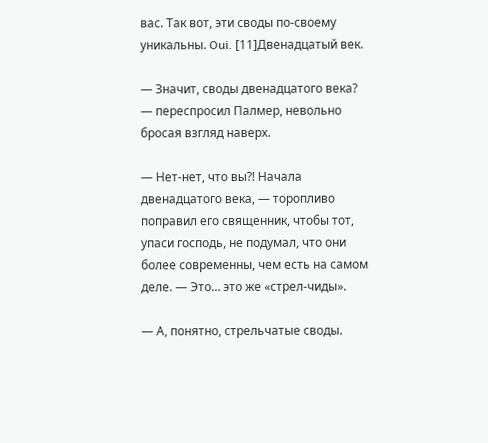вас. Так вот, эти своды по-своему уникальны. Oui. [11]Двенадцатый век.

— Значит, своды двенадцатого века? — переспросил Палмер, невольно бросая взгляд наверх.

— Нет-нет, что вы?! Начала двенадцатого века, — торопливо поправил его священник, чтобы тот, упаси господь, не подумал, что они более современны, чем есть на самом деле. — Это… это же «стрел-чиды».

— А, понятно, стрельчатые своды.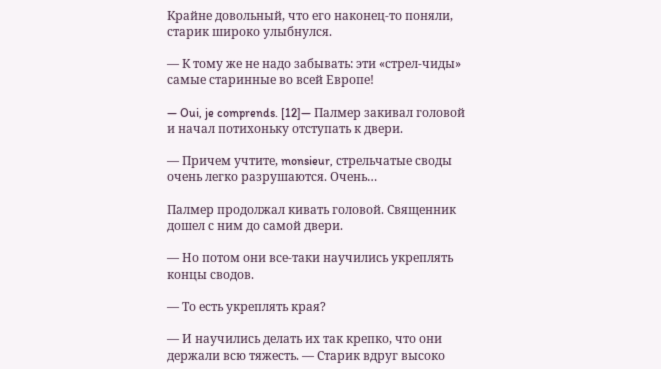Крайне довольный, что его наконец-то поняли, старик широко улыбнулся.

— К тому же не надо забывать: эти «стрел-чиды» самые старинные во всей Европе!

— Oui, je comprends. [12]— Палмер закивал головой и начал потихоньку отступать к двери.

— Причем учтите, monsieur, стрельчатые своды очень легко разрушаются. Очень…

Палмер продолжал кивать головой. Священник дошел с ним до самой двери.

— Но потом они все-таки научились укреплять концы сводов.

— То есть укреплять края?

— И научились делать их так крепко, что они держали всю тяжесть. — Старик вдруг высоко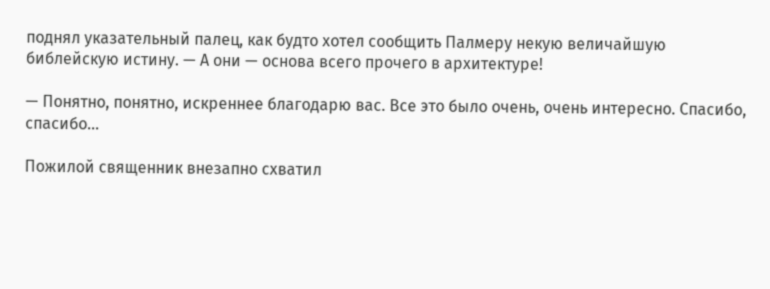поднял указательный палец, как будто хотел сообщить Палмеру некую величайшую библейскую истину. — А они — основа всего прочего в архитектуре!

— Понятно, понятно, искреннее благодарю вас. Все это было очень, очень интересно. Спасибо, спасибо…

Пожилой священник внезапно схватил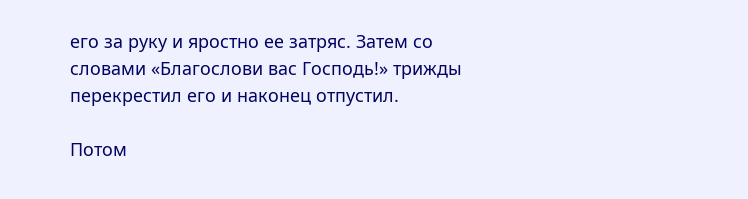его за руку и яростно ее затряс. Затем со словами «Благослови вас Господь!» трижды перекрестил его и наконец отпустил.

Потом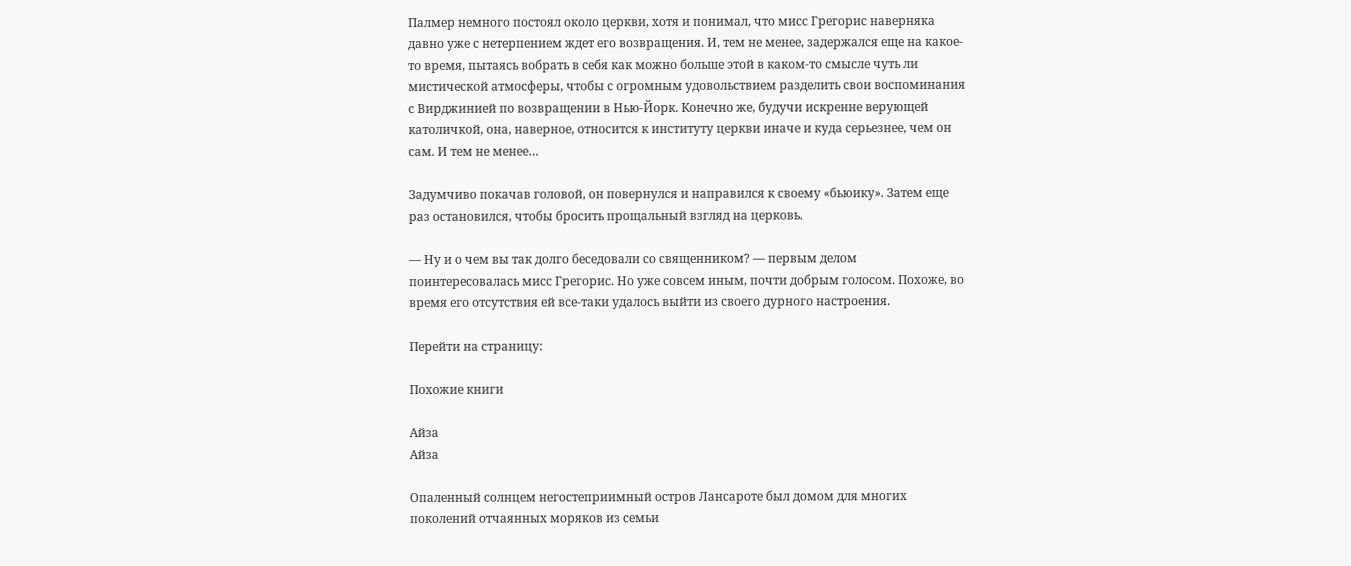Палмер немного постоял около церкви, хотя и понимал, что мисс Грегорис наверняка давно уже с нетерпением ждет его возвращения. И, тем не менее, задержался еще на какое-то время, пытаясь вобрать в себя как можно больше этой в каком-то смысле чуть ли мистической атмосферы, чтобы с огромным удовольствием разделить свои воспоминания с Вирджинией по возвращении в Нью-Йорк. Конечно же, будучи искренне верующей католичкой, она, наверное, относится к институту церкви иначе и куда серьезнее, чем он сам. И тем не менее…

Задумчиво покачав головой, он повернулся и направился к своему «бьюику». Затем еще раз остановился, чтобы бросить прощальный взгляд на церковь.

— Ну и о чем вы так долго беседовали со священником? — первым делом поинтересовалась мисс Грегорис. Но уже совсем иным, почти добрым голосом. Похоже, во время его отсутствия ей все-таки удалось выйти из своего дурного настроения.

Перейти на страницу:

Похожие книги

Айза
Айза

Опаленный солнцем негостеприимный остров Лансароте был домом для многих поколений отчаянных моряков из семьи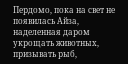Пердомо, пока на свет не появилась Айза, наделенная даром укрощать животных, призывать рыб,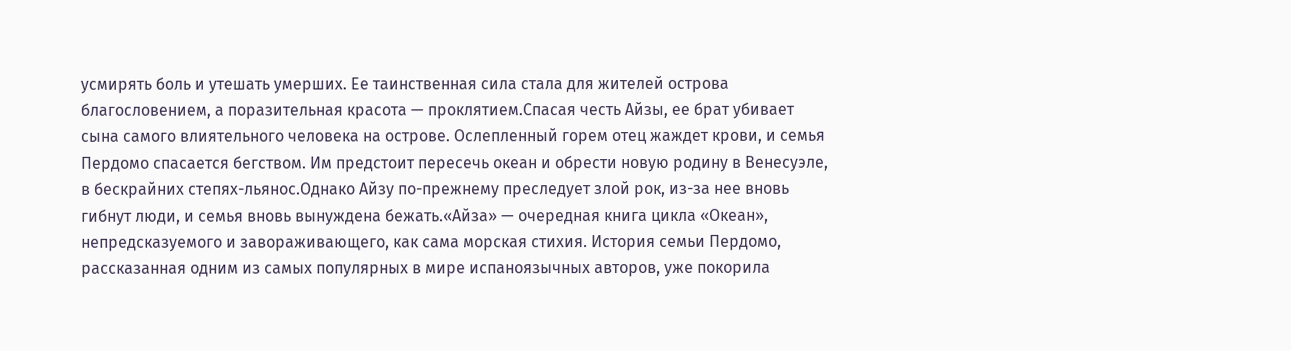усмирять боль и утешать умерших. Ее таинственная сила стала для жителей острова благословением, а поразительная красота — проклятием.Спасая честь Айзы, ее брат убивает сына самого влиятельного человека на острове. Ослепленный горем отец жаждет крови, и семья Пердомо спасается бегством. Им предстоит пересечь океан и обрести новую родину в Венесуэле, в бескрайних степях-льянос.Однако Айзу по-прежнему преследует злой рок, из-за нее вновь гибнут люди, и семья вновь вынуждена бежать.«Айза» — очередная книга цикла «Океан», непредсказуемого и завораживающего, как сама морская стихия. История семьи Пердомо, рассказанная одним из самых популярных в мире испаноязычных авторов, уже покорила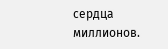сердца миллионов.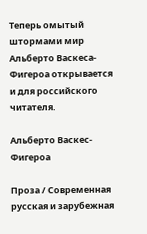Теперь омытый штормами мир Альберто Васкеса-Фигероа открывается и для российского читателя.

Альберто Васкес-Фигероа

Проза / Современная русская и зарубежная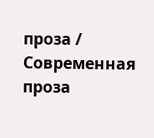проза / Современная проза